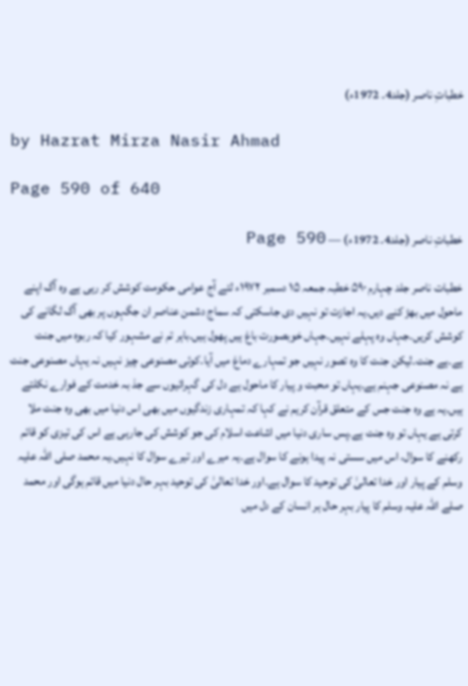خطباتِ ناصر (جلد4۔ 1972ء)

by Hazrat Mirza Nasir Ahmad

Page 590 of 640

خطباتِ ناصر (جلد4۔ 1972ء) — Page 590

خطبات ناصر جلد چہارم ۵۹۰ خطبہ جمعہ ۱۵ دسمبر ۱۹۷۲ء لئے آج عوامی حکومت کوشش کر رہی ہے وہ آگ اپنے ماحول میں بھڑ کنے دیں۔یہ اجازت تو نہیں دی جاسکتی کہ سماج دشمن عناصر ان جگہوں پر بھی آگ لگانے کی کوشش کریں۔جہاں وہ پہلے نہیں۔جہاں خوبصورت باغ ہیں پھول ہیں۔باہر تم نے مشہور کیا کہ ربوہ میں جنت ہے۔ہے جنت۔لیکن جنت کا وہ تصور نہیں جو تمہارے دماغ میں آیا۔کوئی مصنوعی چیز نہیں نہ یہاں مصنوعی جنت ہے نہ مصنوعی جہنم ہے۔یہاں تو محبت و پیار کا ماحول ہے دل کی گہرائیوں سے جذ بہ خدمت کے فوارے نکلتے ہیں۔یہ ہے وہ جنت جس کے متعلق قرآن کریم نے کہا کہ تمہاری زندگیوں میں بھی اس دنیا میں بھی وہ جنت ملا کرتی ہے یہاں تو وہ جنت ہے۔پس ساری دنیا میں اشاعت اسلام کی جو کوشش کی جارہی ہے اس کی تیزی کو قائم رکھنے کا سوال، اس میں سستی نہ پیدا ہونے کا سوال ہے۔یہ میرے اور تیرے سوال کا نہیں۔یہ محمد صلی اللہ علیہ وسلم کے پیار اور خدا تعالیٰ کی توحید کا سوال ہے۔اور خدا تعالیٰ کی توحید بہر حال دنیا میں قائم ہوگی اور محمد صلے اللہ علیہ وسلم کا پیار بہر حال ہر انسان کے دل میں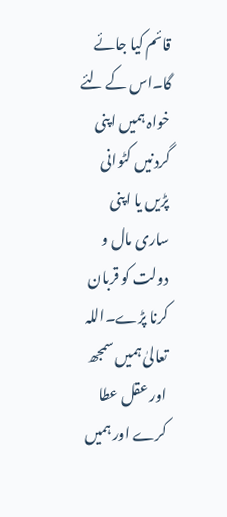قائم کیا جائے گا۔اس کے لئے خواہ ہمیں اپنی گردنیں کٹوانی پڑیں یا اپنی ساری مال و دولت کو قربان کرنا پڑے۔اللہ تعالیٰ ہمیں سمجھ اور عقل عطا کرے اور ہمیں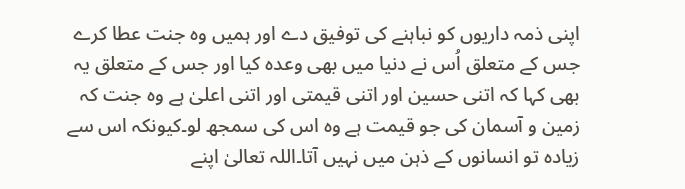اپنی ذمہ داریوں کو نباہنے کی توفیق دے اور ہمیں وہ جنت عطا کرے جس کے متعلق اُس نے دنیا میں بھی وعدہ کیا اور جس کے متعلق یہ بھی کہا کہ اتنی حسین اور اتنی قیمتی اور اتنی اعلیٰ ہے وہ جنت کہ زمین و آسمان کی جو قیمت ہے وہ اس کی سمجھ لو۔کیونکہ اس سے زیادہ تو انسانوں کے ذہن میں نہیں آتا۔اللہ تعالیٰ اپنے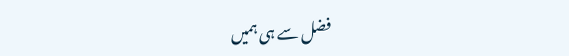فضل سے ہی ہمیں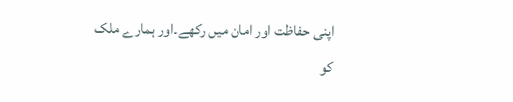اپنی حفاظت اور امان میں رکھے۔اور ہمارے ملک کو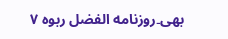بھی۔روزنامه الفضل ربوہ ۷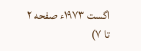اگست ۱۹۷۳ء صفحه ۲ تا ۷)